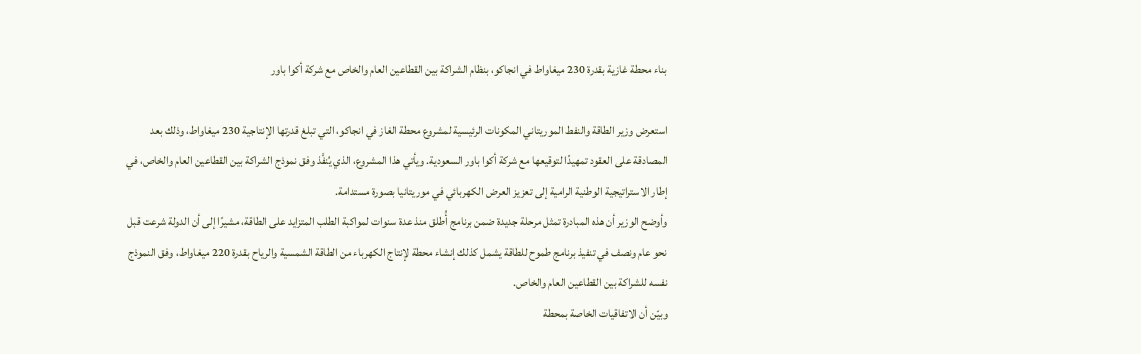بناء محطة غازية بقدرة 230 ميغاواط في انجاكو، بنظام الشراكة بين القطاعين العام والخاص مع شركة أكوا باور

استعرض وزير الطاقة والنفط الموريتاني المكونات الرئيسية لمشروع محطة الغاز في انجاكو، التي تبلغ قدرتها الإنتاجية 230 ميغاواط، وذلك بعد المصادقة على العقود تمهيدًا لتوقيعها مع شركة أكوا باور السعودية. ويأتي هذا المشروع، الذي يُنفَّذ وفق نموذج الشراكة بين القطاعين العام والخاص، في إطار الاستراتيجية الوطنية الرامية إلى تعزيز العرض الكهربائي في موريتانيا بصورة مستدامة.
وأوضح الوزير أن هذه المبادرة تمثل مرحلة جديدة ضمن برنامج أُطلق منذ عدة سنوات لمواكبة الطلب المتزايد على الطاقة، مشيرًا إلى أن الدولة شرعت قبل نحو عام ونصف في تنفيذ برنامج طموح للطاقة يشمل كذلك إنشاء محطة لإنتاج الكهرباء من الطاقة الشمسية والرياح بقدرة 220 ميغاواط، وفق النموذج نفسه للشراكة بين القطاعين العام والخاص.
وبيّن أن الاتفاقيات الخاصة بمحطة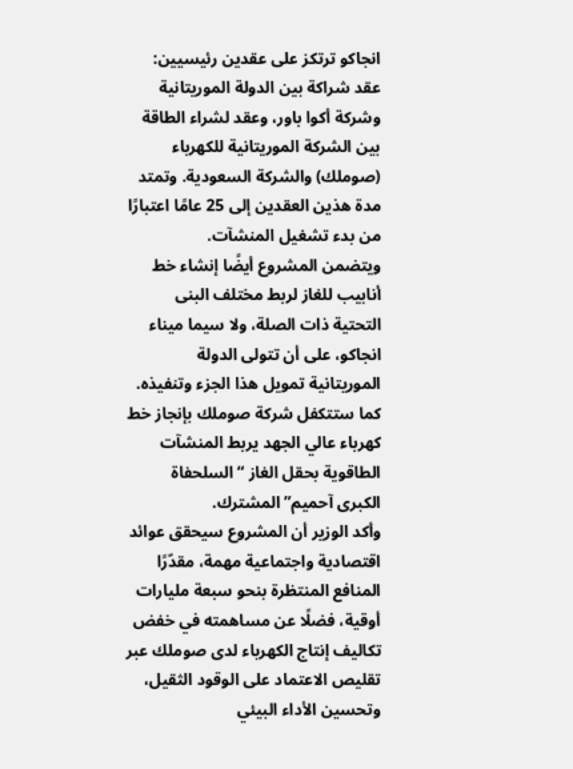انجاكو ترتكز على عقدين رئيسيين: عقد شراكة بين الدولة الموريتانية وشركة أكوا باور، وعقد لشراء الطاقة بين الشركة الموريتانية للكهرباء (صوملك) والشركة السعودية. وتمتد مدة هذين العقدين إلى 25 عامًا اعتبارًا من بدء تشغيل المنشآت.
ويتضمن المشروع أيضًا إنشاء خط أنابيب للغاز لربط مختلف البنى التحتية ذات الصلة، ولا سيما ميناء انجاكو، على أن تتولى الدولة الموريتانية تمويل هذا الجزء وتنفيذه. كما ستتكفل شركة صوملك بإنجاز خط كهرباء عالي الجهد يربط المنشآت الطاقوية بحقل الغاز “السلحفاة الكبرى آحميم” المشترك.
وأكد الوزير أن المشروع سيحقق عوائد اقتصادية واجتماعية مهمة، مقدّرًا المنافع المنتظرة بنحو سبعة مليارات أوقية، فضلًا عن مساهمته في خفض تكاليف إنتاج الكهرباء لدى صوملك عبر تقليص الاعتماد على الوقود الثقيل، وتحسين الأداء البيئي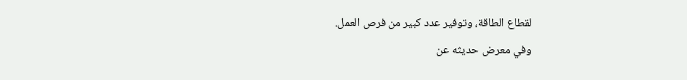لقطاع الطاقة، وتوفير عدد كبير من فرص العمل.
وفي معرض حديثه عن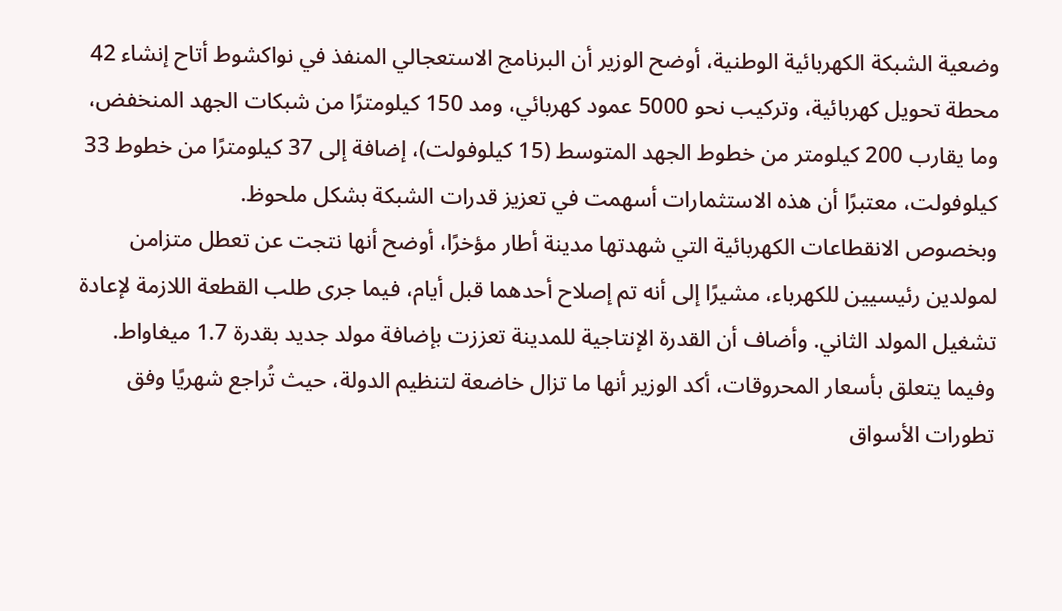وضعية الشبكة الكهربائية الوطنية، أوضح الوزير أن البرنامج الاستعجالي المنفذ في نواكشوط أتاح إنشاء 42 محطة تحويل كهربائية، وتركيب نحو 5000 عمود كهربائي، ومد 150 كيلومترًا من شبكات الجهد المنخفض، وما يقارب 200 كيلومتر من خطوط الجهد المتوسط (15 كيلوفولت)، إضافة إلى 37 كيلومترًا من خطوط 33 كيلوفولت، معتبرًا أن هذه الاستثمارات أسهمت في تعزيز قدرات الشبكة بشكل ملحوظ.
وبخصوص الانقطاعات الكهربائية التي شهدتها مدينة أطار مؤخرًا، أوضح أنها نتجت عن تعطل متزامن لمولدين رئيسيين للكهرباء، مشيرًا إلى أنه تم إصلاح أحدهما قبل أيام، فيما جرى طلب القطعة اللازمة لإعادة تشغيل المولد الثاني. وأضاف أن القدرة الإنتاجية للمدينة تعززت بإضافة مولد جديد بقدرة 1.7 ميغاواط.
وفيما يتعلق بأسعار المحروقات، أكد الوزير أنها ما تزال خاضعة لتنظيم الدولة، حيث تُراجع شهريًا وفق تطورات الأسواق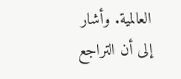العالمية. وأشار إلى أن التراجع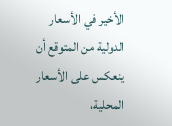الأخير في الأسعار الدولية من المتوقع أن ينعكس على الأسعار المحلية،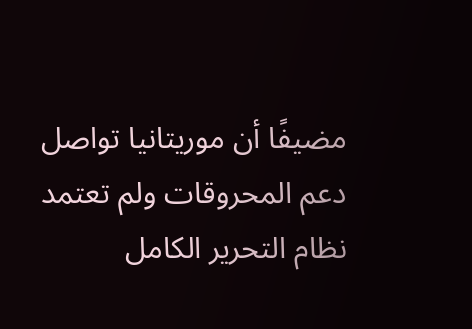مضيفًا أن موريتانيا تواصل دعم المحروقات ولم تعتمد نظام التحرير الكامل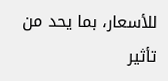للأسعار، بما يحد من تأثير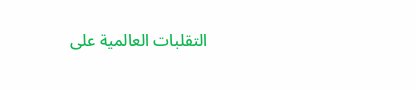التقلبات العالمية على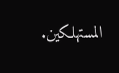المستهلكين.